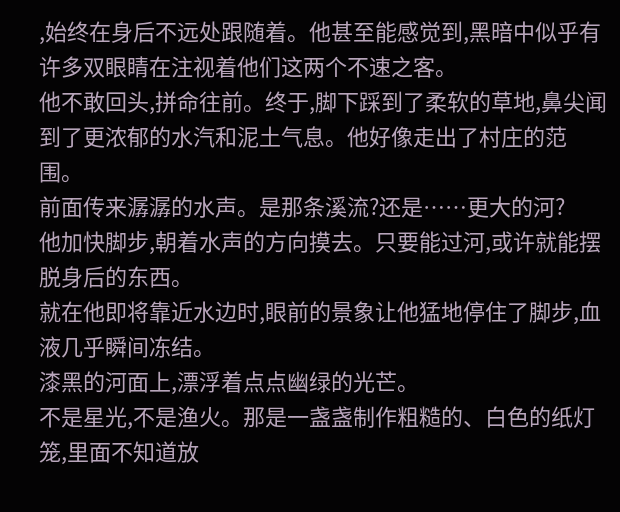,始终在身后不远处跟随着。他甚至能感觉到,黑暗中似乎有许多双眼睛在注视着他们这两个不速之客。
他不敢回头,拼命往前。终于,脚下踩到了柔软的草地,鼻尖闻到了更浓郁的水汽和泥土气息。他好像走出了村庄的范围。
前面传来潺潺的水声。是那条溪流?还是……更大的河?
他加快脚步,朝着水声的方向摸去。只要能过河,或许就能摆脱身后的东西。
就在他即将靠近水边时,眼前的景象让他猛地停住了脚步,血液几乎瞬间冻结。
漆黑的河面上,漂浮着点点幽绿的光芒。
不是星光,不是渔火。那是一盏盏制作粗糙的、白色的纸灯笼,里面不知道放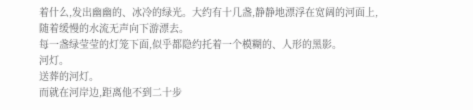着什么,发出幽幽的、冰冷的绿光。大约有十几盏,静静地漂浮在宽阔的河面上,随着缓慢的水流无声向下游漂去。
每一盏绿莹莹的灯笼下面,似乎都隐约托着一个模糊的、人形的黑影。
河灯。
送葬的河灯。
而就在河岸边,距离他不到二十步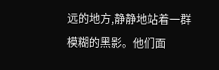远的地方,静静地站着一群模糊的黑影。他们面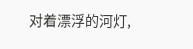对着漂浮的河灯,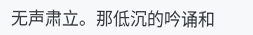无声肃立。那低沉的吟诵和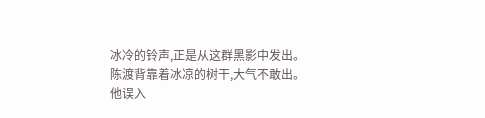冰冷的铃声,正是从这群黑影中发出。
陈渡背靠着冰凉的树干,大气不敢出。
他误入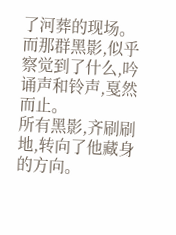了河葬的现场。
而那群黑影,似乎察觉到了什么,吟诵声和铃声,戛然而止。
所有黑影,齐刷刷地,转向了他藏身的方向。